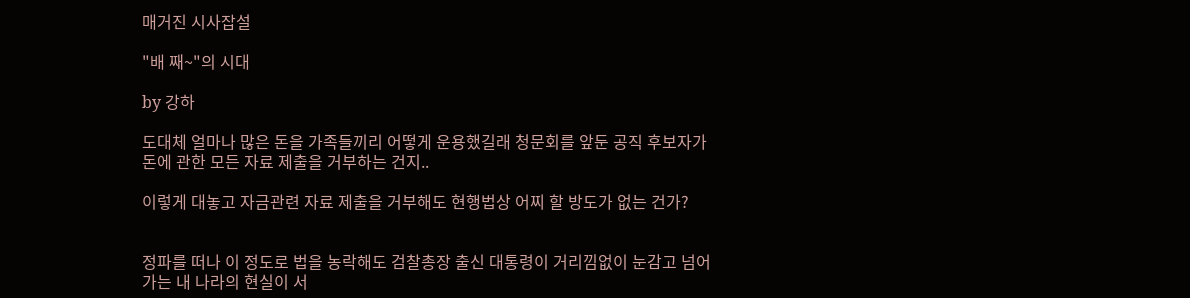매거진 시사잡설

"배 째~"의 시대

by 강하

도대체 얼마나 많은 돈을 가족들끼리 어떻게 운용했길래 청문회를 앞둔 공직 후보자가 돈에 관한 모든 자료 제출을 거부하는 건지..

이렇게 대놓고 자금관련 자료 제출을 거부해도 현행법상 어찌 할 방도가 없는 건가?


정파를 떠나 이 정도로 법을 농락해도 검찰총장 출신 대통령이 거리낌없이 눈감고 넘어가는 내 나라의 현실이 서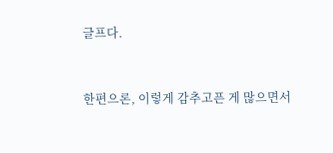글프다.


한편으론, 이렇게 감추고픈 게 많으면서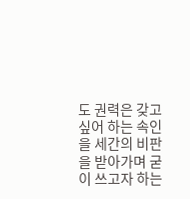도 권력은 갖고싶어 하는 속인을 세간의 비판을 받아가며 굳이 쓰고자 하는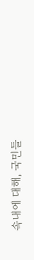속내에 대해, 국민들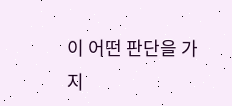이 어떤 판단을 가지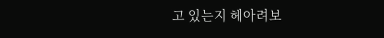고 있는지 헤아려보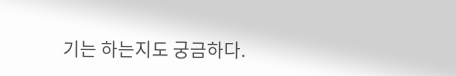기는 하는지도 궁금하다.